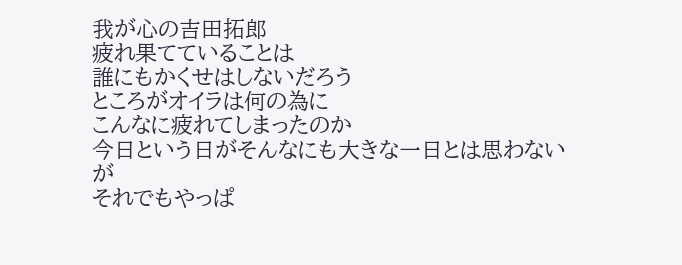我が心の吉田拓郎
疲れ果てていることは
誰にもかくせはしないだろう
ところがオイラは何の為に
こんなに疲れてしまったのか
今日という日がそんなにも大きな一日とは思わないが
それでもやっぱ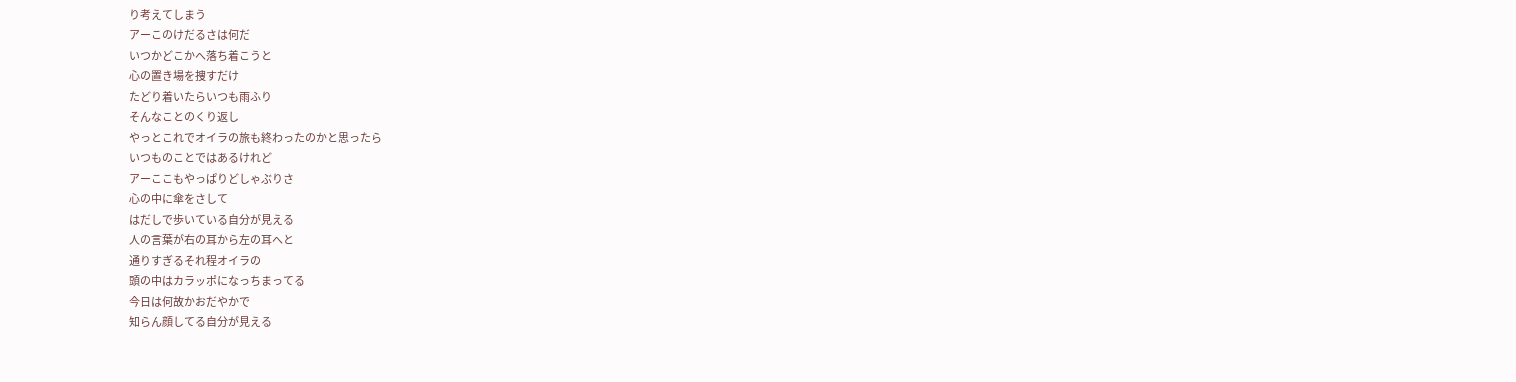り考えてしまう
アーこのけだるさは何だ
いつかどこかへ落ち着こうと
心の置き場を捜すだけ
たどり着いたらいつも雨ふり
そんなことのくり返し
やっとこれでオイラの旅も終わったのかと思ったら
いつものことではあるけれど
アーここもやっぱりどしゃぶりさ
心の中に傘をさして
はだしで歩いている自分が見える
人の言葉が右の耳から左の耳へと
通りすぎるそれ程オイラの
頭の中はカラッポになっちまってる
今日は何故かおだやかで
知らん顔してる自分が見える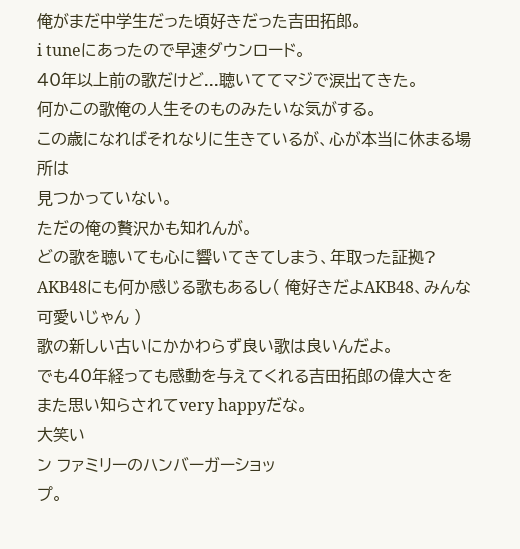俺がまだ中学生だった頃好きだった吉田拓郎。
i tuneにあったので早速ダウンロード。
40年以上前の歌だけど...聴いててマジで涙出てきた。
何かこの歌俺の人生そのものみたいな気がする。
この歳になればそれなりに生きているが、心が本当に休まる場所は
見つかっていない。
ただの俺の贅沢かも知れんが。
どの歌を聴いても心に響いてきてしまう、年取った証拠?
AKB48にも何か感じる歌もあるし( 俺好きだよAKB48、みんな可愛いじゃん )
歌の新しい古いにかかわらず良い歌は良いんだよ。
でも40年経っても感動を与えてくれる吉田拓郎の偉大さを
また思い知らされてvery happyだな。
大笑い
ン ファミリーのハンバーガーショッ
プ。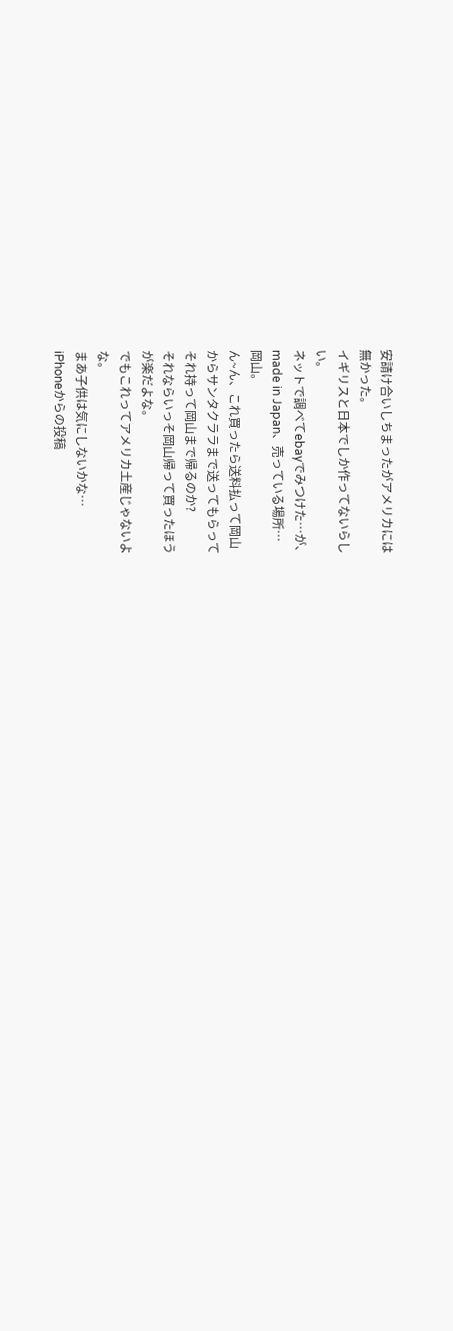安請け合いしちまったがアメリカには
無かった。
イギリスと日本でしか作ってないらし
い。
ネットで調べてebayでみつけた…が、
made in Japan、売っている場所…
岡山。
ん~ん、これ買ったら送料払って岡山
からサンタクララまで送ってもらって
それ持って岡山まで帰るのか?
それならいっそ岡山帰って買ったほう
が楽だよな。
でもこれってアメリカ土産じゃないよ
な。
まあ子供は気にしないかな…
iPhoneからの投稿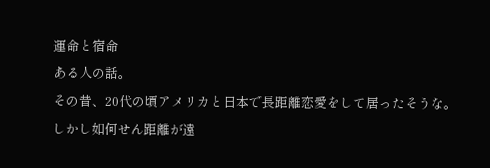運命と宿命
ある人の話。
その昔、20代の頃アメリカと日本で長距離恋愛をして居ったそうな。
しかし如何せん距離が遠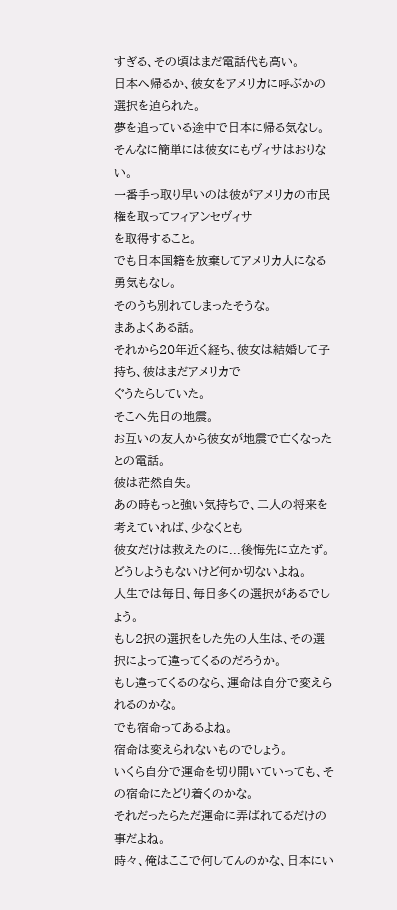すぎる、その頃はまだ電話代も高い。
日本へ帰るか、彼女をアメリカに呼ぶかの選択を迫られた。
夢を追っている途中で日本に帰る気なし。
そんなに簡単には彼女にもヴィサはおりない。
一番手っ取り早いのは彼がアメリカの市民権を取ってフィアンセヴィサ
を取得すること。
でも日本国籍を放棄してアメリカ人になる勇気もなし。
そのうち別れてしまったそうな。
まあよくある話。
それから20年近く経ち、彼女は結婚して子持ち、彼はまだアメリカで
ぐうたらしていた。
そこへ先日の地震。
お互いの友人から彼女が地震で亡くなったとの電話。
彼は茫然自失。
あの時もっと強い気持ちで、二人の将来を考えていれば、少なくとも
彼女だけは救えたのに...後悔先に立たず。
どうしようもないけど何か切ないよね。
人生では毎日、毎日多くの選択があるでしょう。
もし2択の選択をした先の人生は、その選択によって違ってくるのだろうか。
もし違ってくるのなら、運命は自分で変えられるのかな。
でも宿命ってあるよね。
宿命は変えられないものでしょう。
いくら自分で運命を切り開いていっても、その宿命にたどり着くのかな。
それだったらただ運命に弄ばれてるだけの事だよね。
時々、俺はここで何してんのかな、日本にい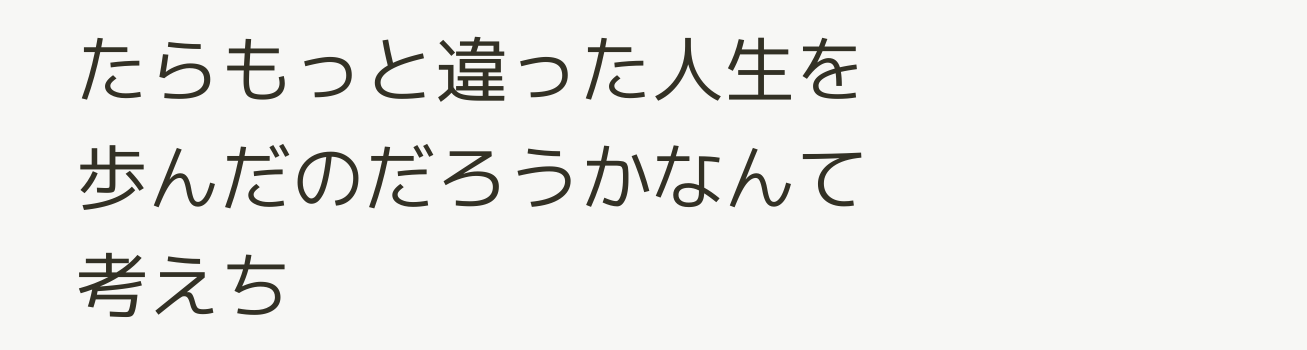たらもっと違った人生を
歩んだのだろうかなんて考えち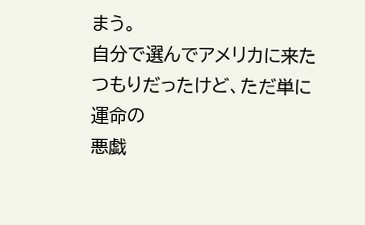まう。
自分で選んでアメリカに来たつもりだったけど、ただ単に運命の
悪戯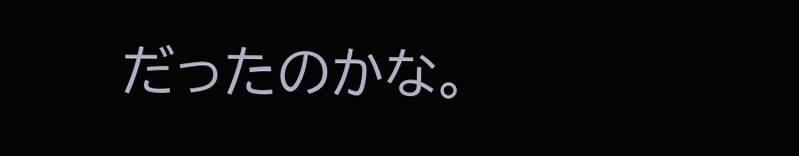だったのかな。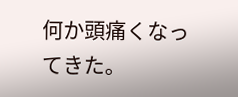何か頭痛くなってきた。